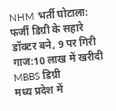NHM भर्ती घोटाला: फर्जी डिग्री के सहारे डॉक्टर बने, 9 पर गिरी गाज:10 लाख में खरीदी MBBS डिग्री
मध्य प्रदेश में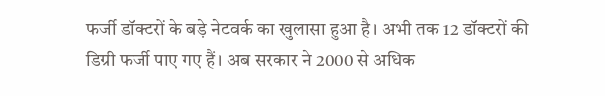फर्जी डॉक्टरों के बड़े नेटवर्क का खुलासा हुआ है। अभी तक 12 डॉक्टरों की डिग्री फर्जी पाए गए हैं। अब सरकार ने 2000 से अधिक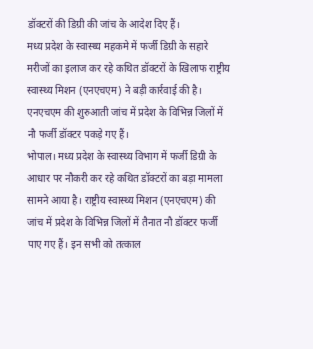डॉक्टरों की डिग्री की जांच के आदेश दिए हैं।
मध्य प्रदेश के स्वास्थ्य महकमे में फर्जी डिग्री के सहारे मरीजों का इलाज कर रहे कथित डॉक्टरों के खिलाफ राष्ट्रीय स्वास्थ्य मिशन (एनएचएम) ने बड़ी कार्रवाई की है। एनएचएम की शुरुआती जांच में प्रदेश के विभिन्न जिलों में नौ फर्जी डॉक्टर पकड़े गए हैं।
भोपाल। मध्य प्रदेश के स्वास्थ्य विभाग में फर्जी डिग्री के आधार पर नौकरी कर रहे कथित डॉक्टरों का बड़ा मामला सामने आया है। राष्ट्रीय स्वास्थ्य मिशन (एनएचएम) की जांच में प्रदेश के विभिन्न जिलों में तैनात नौ डॉक्टर फर्जी पाए गए हैं। इन सभी को तत्काल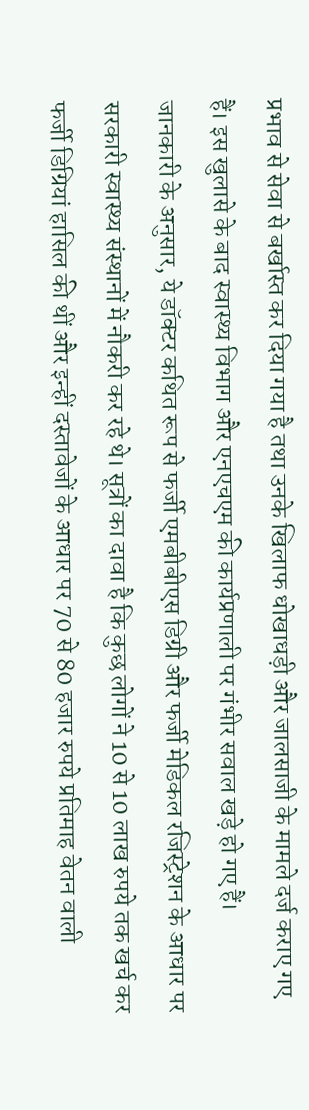प्रभाव से सेवा से बर्खास्त कर दिया गया है तथा उनके खिलाफ धोखाधड़ी और जालसाजी के मामले दर्ज कराए गए हैं। इस खुलासे के बाद स्वास्थ्य विभाग और एनएचएम की कार्यप्रणाली पर गंभीर सवाल खड़े हो गए हैं।
जानकारी के अनुसार, ये डॉक्टर कथित रूप से फर्जी एमबीबीएस डिग्री और फर्जी मेडिकल रजिस्ट्रेशन के आधार पर सरकारी स्वास्थ्य संस्थानों में नौकरी कर रहे थे। सूत्रों का दावा है कि कुछ लोगों ने 10 से 10 लाख रुपये तक खर्च कर फर्जी डिग्रियां हासिल की थीं और इन्हीं दस्तावेजों के आधार पर 70 से 80 हजार रुपये प्रतिमाह वेतन वाली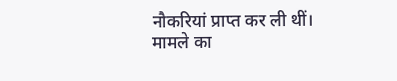नौकरियां प्राप्त कर ली थीं।
मामले का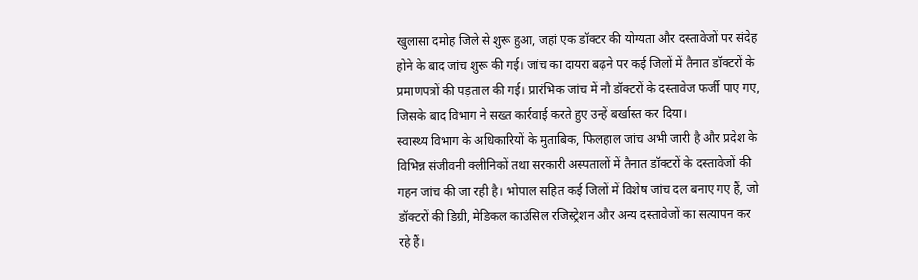खुलासा दमोह जिले से शुरू हुआ, जहां एक डॉक्टर की योग्यता और दस्तावेजों पर संदेह होने के बाद जांच शुरू की गई। जांच का दायरा बढ़ने पर कई जिलों में तैनात डॉक्टरों के प्रमाणपत्रों की पड़ताल की गई। प्रारंभिक जांच में नौ डॉक्टरों के दस्तावेज फर्जी पाए गए, जिसके बाद विभाग ने सख्त कार्रवाई करते हुए उन्हें बर्खास्त कर दिया।
स्वास्थ्य विभाग के अधिकारियों के मुताबिक, फिलहाल जांच अभी जारी है और प्रदेश के विभिन्न संजीवनी क्लीनिकों तथा सरकारी अस्पतालों में तैनात डॉक्टरों के दस्तावेजों की गहन जांच की जा रही है। भोपाल सहित कई जिलों में विशेष जांच दल बनाए गए हैं, जो डॉक्टरों की डिग्री, मेडिकल काउंसिल रजिस्ट्रेशन और अन्य दस्तावेजों का सत्यापन कर रहे हैं।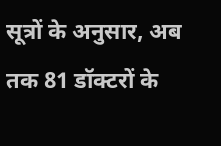सूत्रों के अनुसार, अब तक 81 डॉक्टरों के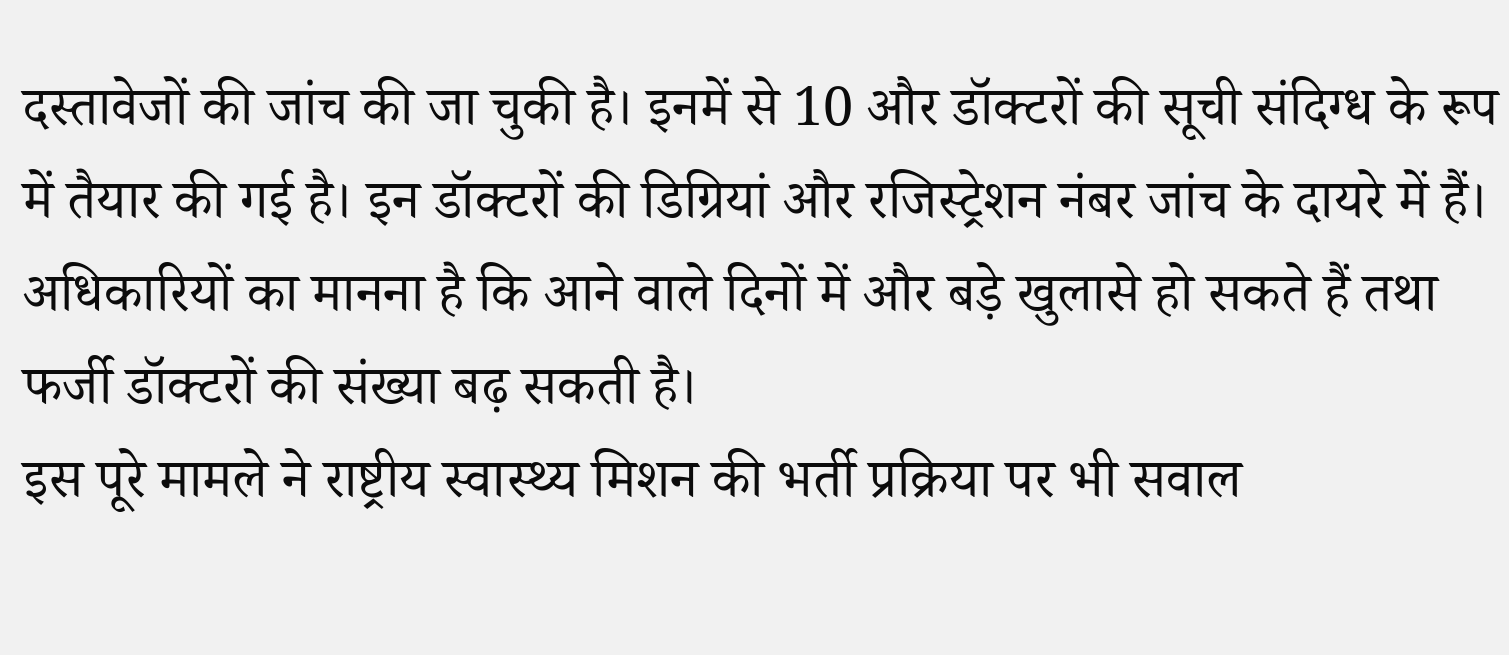दस्तावेजों की जांच की जा चुकी है। इनमें से 10 और डॉक्टरों की सूची संदिग्ध के रूप में तैयार की गई है। इन डॉक्टरों की डिग्रियां और रजिस्ट्रेशन नंबर जांच के दायरे में हैं। अधिकारियों का मानना है कि आने वाले दिनों में और बड़े खुलासे हो सकते हैं तथा फर्जी डॉक्टरों की संख्या बढ़ सकती है।
इस पूरे मामले ने राष्ट्रीय स्वास्थ्य मिशन की भर्ती प्रक्रिया पर भी सवाल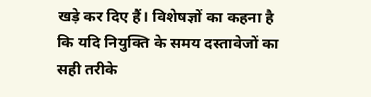खड़े कर दिए हैं। विशेषज्ञों का कहना है कि यदि नियुक्ति के समय दस्तावेजों का सही तरीके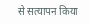से सत्यापन किया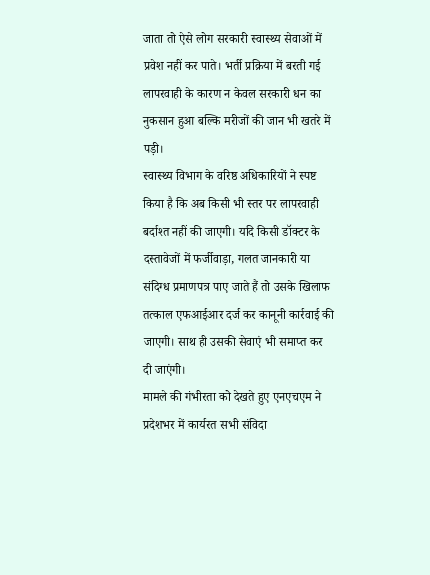जाता तो ऐसे लोग सरकारी स्वास्थ्य सेवाओं में प्रवेश नहीं कर पाते। भर्ती प्रक्रिया में बरती गई लापरवाही के कारण न केवल सरकारी धन का नुकसान हुआ बल्कि मरीजों की जान भी खतरे में पड़ी।
स्वास्थ्य विभाग के वरिष्ठ अधिकारियों ने स्पष्ट किया है कि अब किसी भी स्तर पर लापरवाही बर्दाश्त नहीं की जाएगी। यदि किसी डॉक्टर के दस्तावेजों में फर्जीवाड़ा, गलत जानकारी या संदिग्ध प्रमाणपत्र पाए जाते हैं तो उसके खिलाफ तत्काल एफआईआर दर्ज कर कानूनी कार्रवाई की जाएगी। साथ ही उसकी सेवाएं भी समाप्त कर दी जाएंगी।
मामले की गंभीरता को देखते हुए एनएचएम ने प्रदेशभर में कार्यरत सभी संविदा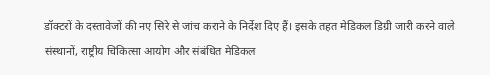डॉक्टरों के दस्तावेजों की नए सिरे से जांच कराने के निर्देश दिए हैं। इसके तहत मेडिकल डिग्री जारी करने वाले संस्थानों, राष्ट्रीय चिकित्सा आयोग और संबंधित मेडिकल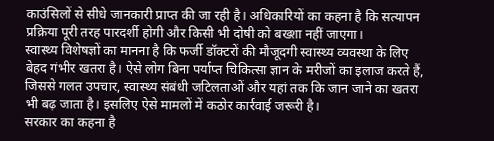काउंसिलों से सीधे जानकारी प्राप्त की जा रही है। अधिकारियों का कहना है कि सत्यापन प्रक्रिया पूरी तरह पारदर्शी होगी और किसी भी दोषी को बख्शा नहीं जाएगा।
स्वास्थ्य विशेषज्ञों का मानना है कि फर्जी डॉक्टरों की मौजूदगी स्वास्थ्य व्यवस्था के लिए बेहद गंभीर खतरा है। ऐसे लोग बिना पर्याप्त चिकित्सा ज्ञान के मरीजों का इलाज करते हैं, जिससे गलत उपचार, स्वास्थ्य संबंधी जटिलताओं और यहां तक कि जान जाने का खतरा भी बढ़ जाता है। इसलिए ऐसे मामलों में कठोर कार्रवाई जरूरी है।
सरकार का कहना है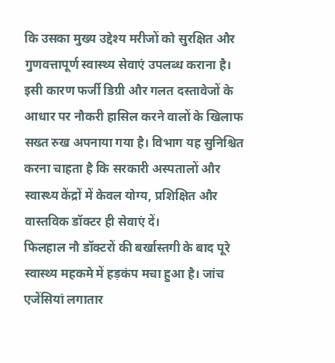कि उसका मुख्य उद्देश्य मरीजों को सुरक्षित और गुणवत्तापूर्ण स्वास्थ्य सेवाएं उपलब्ध कराना है। इसी कारण फर्जी डिग्री और गलत दस्तावेजों के आधार पर नौकरी हासिल करने वालों के खिलाफ सख्त रुख अपनाया गया है। विभाग यह सुनिश्चित करना चाहता है कि सरकारी अस्पतालों और स्वास्थ्य केंद्रों में केवल योग्य, प्रशिक्षित और वास्तविक डॉक्टर ही सेवाएं दें।
फिलहाल नौ डॉक्टरों की बर्खास्तगी के बाद पूरे स्वास्थ्य महकमे में हड़कंप मचा हुआ है। जांच एजेंसियां लगातार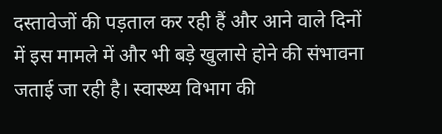दस्तावेजों की पड़ताल कर रही हैं और आने वाले दिनों में इस मामले में और भी बड़े खुलासे होने की संभावना जताई जा रही है। स्वास्थ्य विभाग की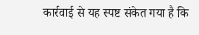कार्रवाई से यह स्पष्ट संकेत गया है कि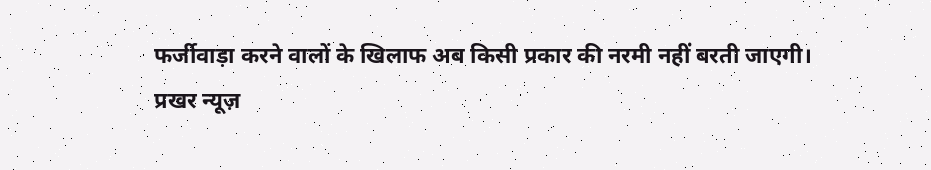फर्जीवाड़ा करने वालों के खिलाफ अब किसी प्रकार की नरमी नहीं बरती जाएगी।
प्रखर न्यूज़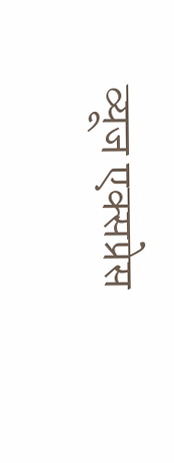व्यूज एक्सप्रेस